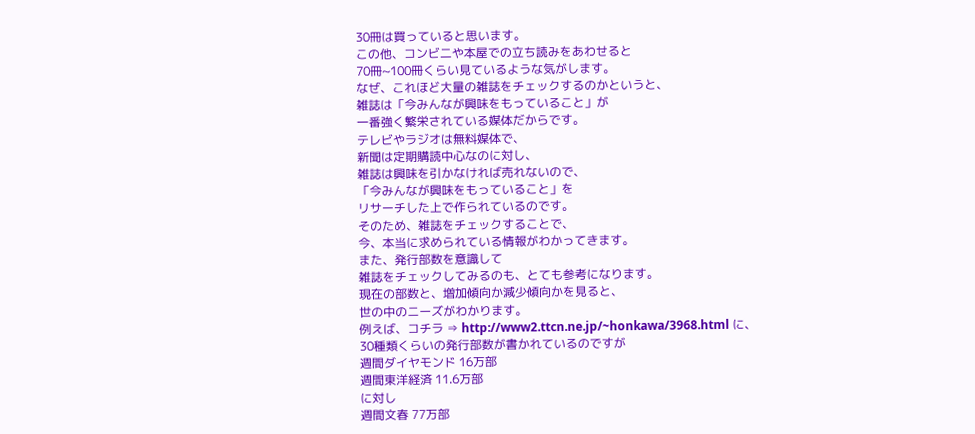30冊は買っていると思います。
この他、コンビ二や本屋での立ち読みをあわせると
70冊~100冊くらい見ているような気がします。
なぜ、これほど大量の雑誌をチェックするのかというと、
雑誌は「今みんなが興味をもっていること」が
一番強く繁栄されている媒体だからです。
テレビやラジオは無料媒体で、
新聞は定期購読中心なのに対し、
雑誌は興味を引かなければ売れないので、
「今みんなが興味をもっていること」を
リサーチした上で作られているのです。
そのため、雑誌をチェックすることで、
今、本当に求められている情報がわかってきます。
また、発行部数を意識して
雑誌をチェックしてみるのも、とても参考になります。
現在の部数と、増加傾向か減少傾向かを見ると、
世の中のニーズがわかります。
例えば、コチラ ⇒ http://www2.ttcn.ne.jp/~honkawa/3968.html に、
30種類くらいの発行部数が書かれているのですが
週間ダイヤモンド 16万部
週間東洋経済 11.6万部
に対し
週間文春 77万部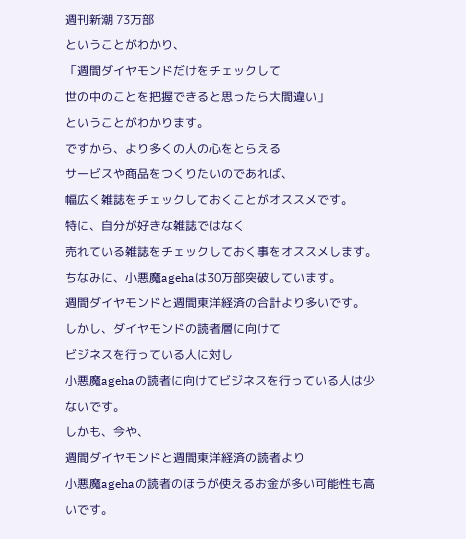週刊新潮 73万部
ということがわかり、
「週間ダイヤモンドだけをチェックして
世の中のことを把握できると思ったら大間違い」
ということがわかります。
ですから、より多くの人の心をとらえる
サービスや商品をつくりたいのであれば、
幅広く雑誌をチェックしておくことがオススメです。
特に、自分が好きな雑誌ではなく
売れている雑誌をチェックしておく事をオススメします。
ちなみに、小悪魔agehaは30万部突破しています。
週間ダイヤモンドと週間東洋経済の合計より多いです。
しかし、ダイヤモンドの読者層に向けて
ビジネスを行っている人に対し
小悪魔agehaの読者に向けてビジネスを行っている人は少ないです。
しかも、今や、
週間ダイヤモンドと週間東洋経済の読者より
小悪魔agehaの読者のほうが使えるお金が多い可能性も高いです。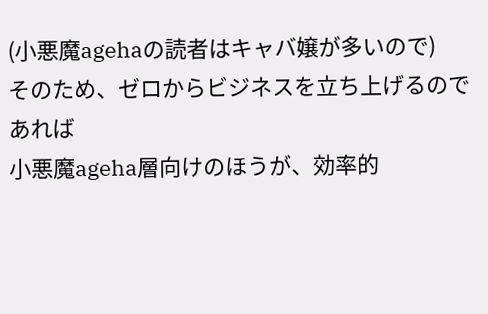(小悪魔agehaの読者はキャバ嬢が多いので)
そのため、ゼロからビジネスを立ち上げるのであれば
小悪魔ageha層向けのほうが、効率的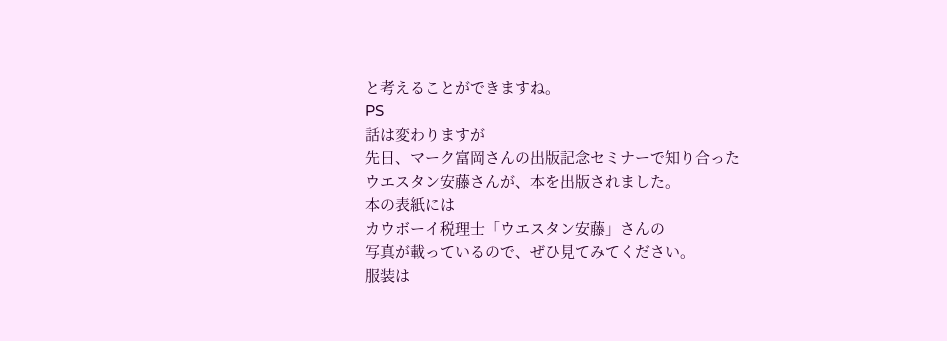と考えることができますね。
PS
話は変わりますが
先日、マーク富岡さんの出版記念セミナーで知り合った
ウエスタン安藤さんが、本を出版されました。
本の表紙には
カウボーイ税理士「ウエスタン安藤」さんの
写真が載っているので、ぜひ見てみてください。
服装は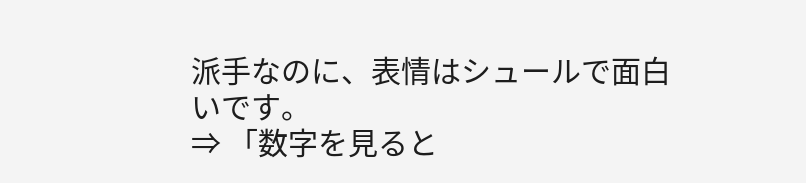派手なのに、表情はシュールで面白いです。
⇒ 「数字を見ると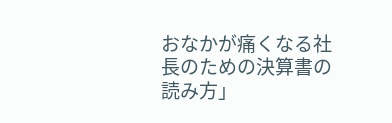おなかが痛くなる社長のための決算書の読み方」